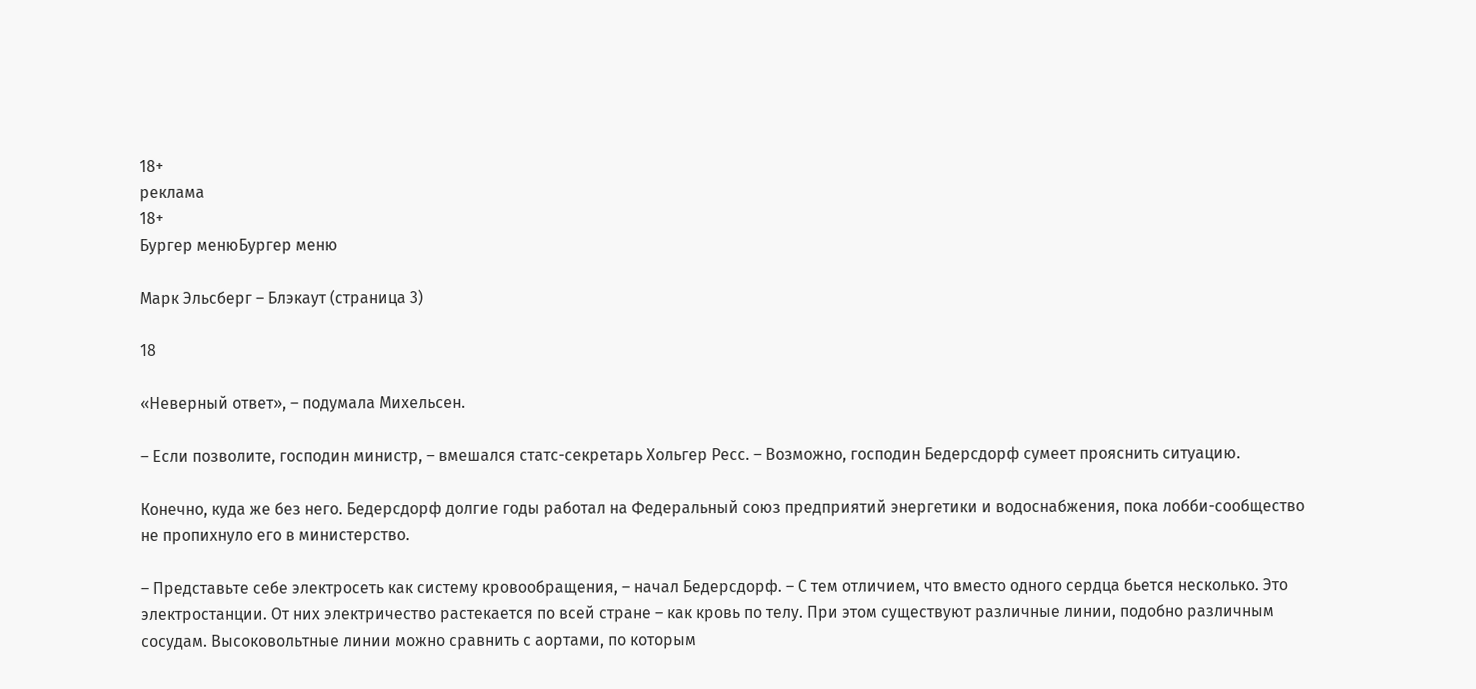18+
реклама
18+
Бургер менюБургер меню

Марк Эльсберг – Блэкаут (страница 3)

18

«Неверный ответ», – подумала Михельсен.

– Если позволите, господин министр, – вмешался статс-секретарь Хольгер Ресс. – Возможно, господин Бедерсдорф сумеет прояснить ситуацию.

Конечно, куда же без него. Бедерсдорф долгие годы работал на Федеральный союз предприятий энергетики и водоснабжения, пока лобби-сообщество не пропихнуло его в министерство.

– Представьте себе электросеть как систему кровообращения, – начал Бедерсдорф. – С тем отличием, что вместо одного сердца бьется несколько. Это электростанции. От них электричество растекается по всей стране – как кровь по телу. При этом существуют различные линии, подобно различным сосудам. Высоковольтные линии можно сравнить с аортами, по которым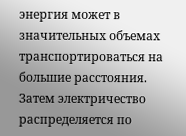энергия может в значительных объемах транспортироваться на большие расстояния. Затем электричество распределяется по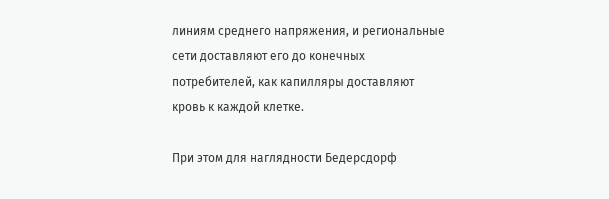линиям среднего напряжения, и региональные сети доставляют его до конечных потребителей, как капилляры доставляют кровь к каждой клетке.

При этом для наглядности Бедерсдорф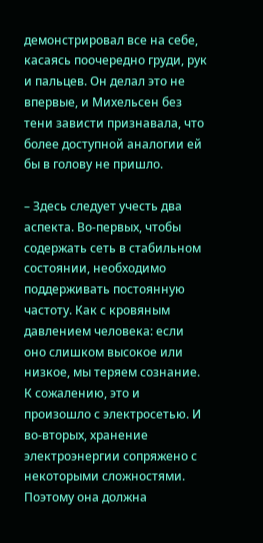демонстрировал все на себе, касаясь поочередно груди, рук и пальцев. Он делал это не впервые, и Михельсен без тени зависти признавала, что более доступной аналогии ей бы в голову не пришло.

– Здесь следует учесть два аспекта. Во-первых, чтобы содержать сеть в стабильном состоянии, необходимо поддерживать постоянную частоту. Как с кровяным давлением человека: если оно слишком высокое или низкое, мы теряем сознание. К сожалению, это и произошло с электросетью. И во-вторых, хранение электроэнергии сопряжено с некоторыми сложностями. Поэтому она должна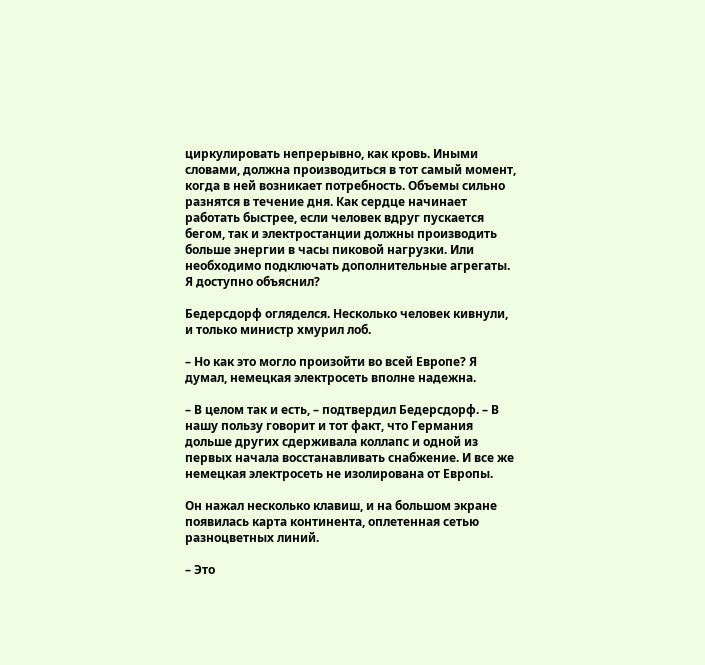циркулировать непрерывно, как кровь. Иными словами, должна производиться в тот самый момент, когда в ней возникает потребность. Объемы сильно разнятся в течение дня. Как сердце начинает работать быстрее, если человек вдруг пускается бегом, так и электростанции должны производить больше энергии в часы пиковой нагрузки. Или необходимо подключать дополнительные агрегаты. Я доступно объяснил?

Бедерсдорф огляделся. Несколько человек кивнули, и только министр хмурил лоб.

– Но как это могло произойти во всей Европе? Я думал, немецкая электросеть вполне надежна.

– В целом так и есть, – подтвердил Бедерсдорф. – В нашу пользу говорит и тот факт, что Германия дольше других сдерживала коллапс и одной из первых начала восстанавливать снабжение. И все же немецкая электросеть не изолирована от Европы.

Он нажал несколько клавиш, и на большом экране появилась карта континента, оплетенная сетью разноцветных линий.

– Это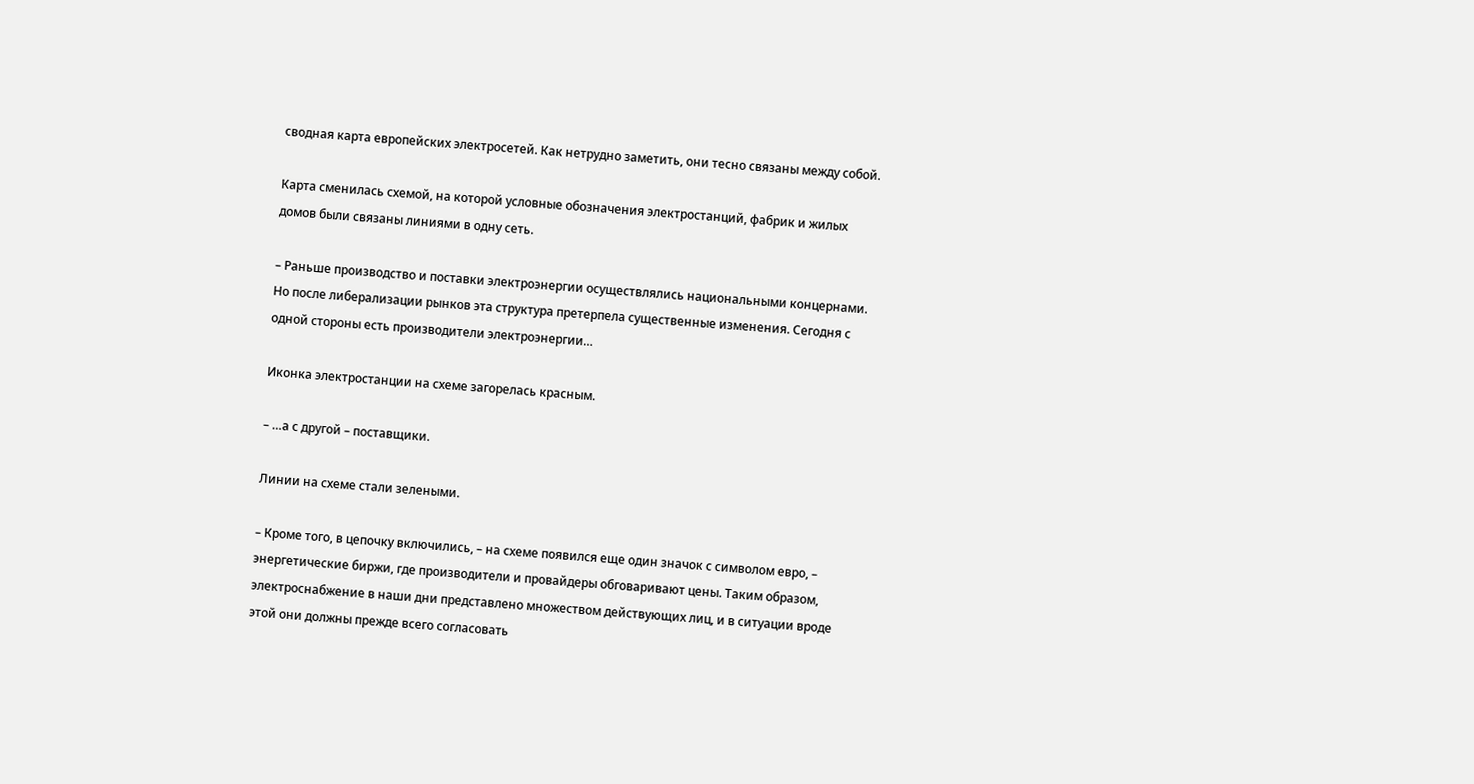сводная карта европейских электросетей. Как нетрудно заметить, они тесно связаны между собой.

Карта сменилась схемой, на которой условные обозначения электростанций, фабрик и жилых домов были связаны линиями в одну сеть.

– Раньше производство и поставки электроэнергии осуществлялись национальными концернами. Но после либерализации рынков эта структура претерпела существенные изменения. Сегодня с одной стороны есть производители электроэнергии…

Иконка электростанции на схеме загорелась красным.

– …а с другой – поставщики.

Линии на схеме стали зелеными.

– Кроме того, в цепочку включились, – на схеме появился еще один значок с символом евро, – энергетические биржи, где производители и провайдеры обговаривают цены. Таким образом, электроснабжение в наши дни представлено множеством действующих лиц, и в ситуации вроде этой они должны прежде всего согласовать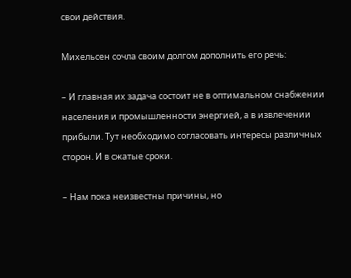свои действия.

Михельсен сочла своим долгом дополнить его речь:

– И главная их задача состоит не в оптимальном снабжении населения и промышленности энергией, а в извлечении прибыли. Тут необходимо согласовать интересы различных сторон. И в сжатые сроки.

– Нам пока неизвестны причины, но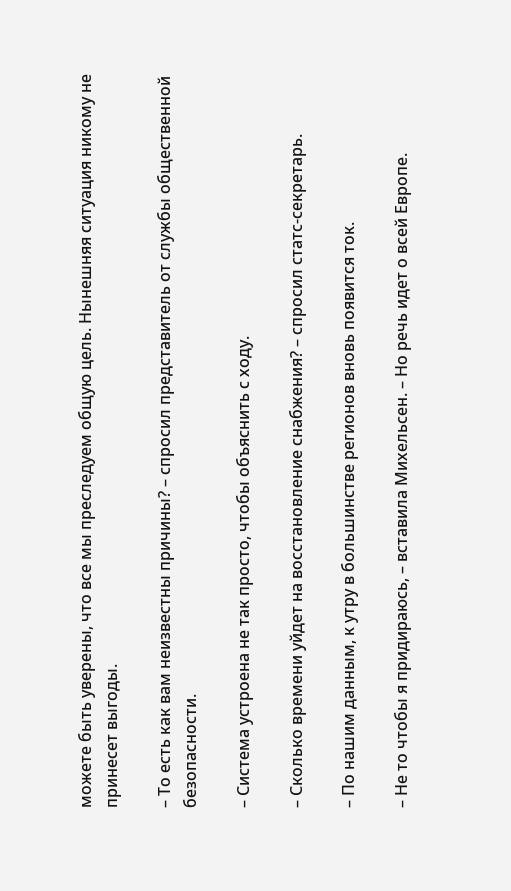можете быть уверены, что все мы преследуем общую цель. Нынешняя ситуация никому не принесет выгоды.

– То есть как вам неизвестны причины? – спросил представитель от службы общественной безопасности.

– Система устроена не так просто, чтобы объяснить с ходу.

– Сколько времени уйдет на восстановление снабжения? – спросил статс-секретарь.

– По нашим данным, к утру в большинстве регионов вновь появится ток.

– Не то чтобы я придираюсь, – вставила Михельсен. – Но речь идет о всей Европе.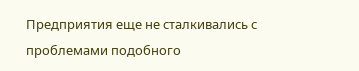Предприятия еще не сталкивались с проблемами подобного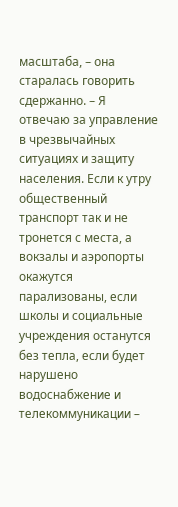масштаба, – она старалась говорить сдержанно. – Я отвечаю за управление в чрезвычайных ситуациях и защиту населения. Если к утру общественный транспорт так и не тронется с места, а вокзалы и аэропорты окажутся парализованы, если школы и социальные учреждения останутся без тепла, если будет нарушено водоснабжение и телекоммуникации –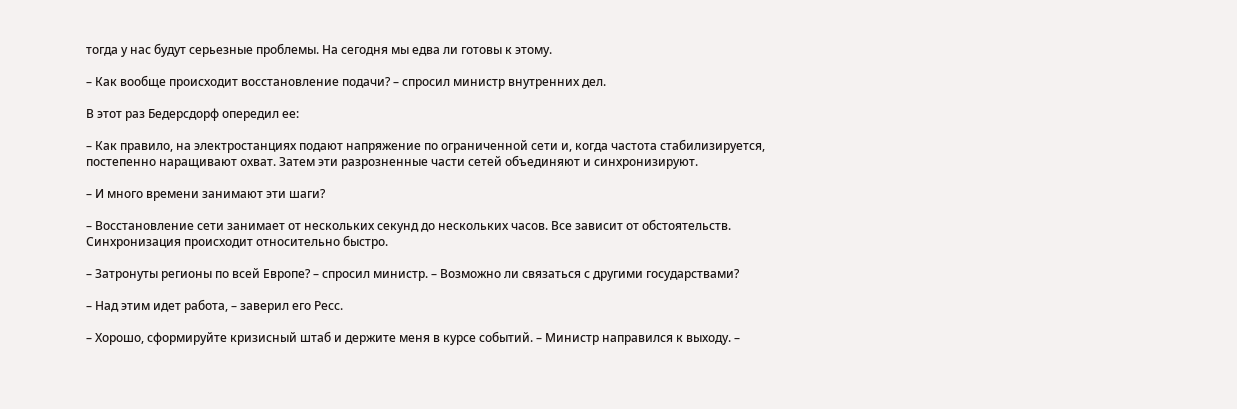тогда у нас будут серьезные проблемы. На сегодня мы едва ли готовы к этому.

– Как вообще происходит восстановление подачи? – спросил министр внутренних дел.

В этот раз Бедерсдорф опередил ее:

– Как правило, на электростанциях подают напряжение по ограниченной сети и, когда частота стабилизируется, постепенно наращивают охват. Затем эти разрозненные части сетей объединяют и синхронизируют.

– И много времени занимают эти шаги?

– Восстановление сети занимает от нескольких секунд до нескольких часов. Все зависит от обстоятельств. Синхронизация происходит относительно быстро.

– Затронуты регионы по всей Европе? – спросил министр. – Возможно ли связаться с другими государствами?

– Над этим идет работа, – заверил его Ресс.

– Хорошо, сформируйте кризисный штаб и держите меня в курсе событий. – Министр направился к выходу. –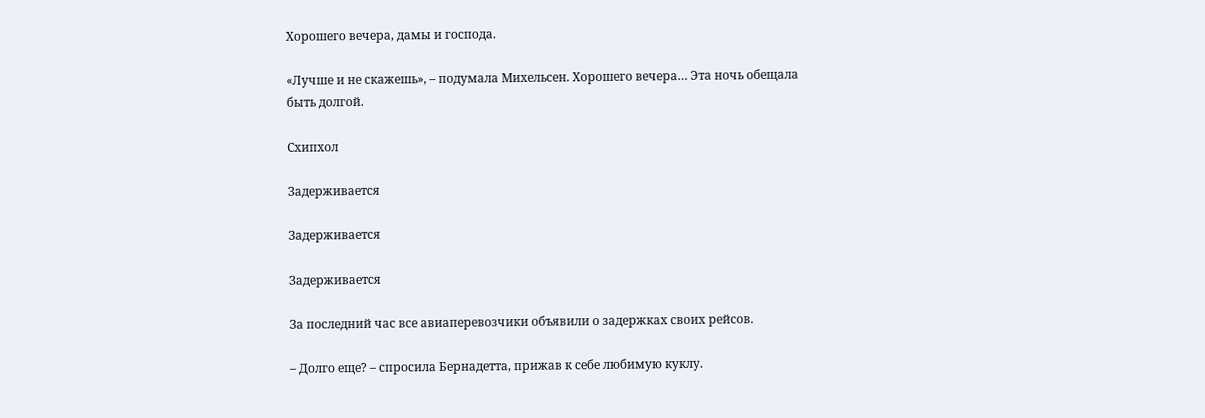Хорошего вечера, дамы и господа.

«Лучше и не скажешь», – подумала Михельсен. Хорошего вечера… Эта ночь обещала быть долгой.

Схипхол

Задерживается

Задерживается

Задерживается

За последний час все авиаперевозчики объявили о задержках своих рейсов.

– Долго еще? – спросила Бернадетта, прижав к себе любимую куклу.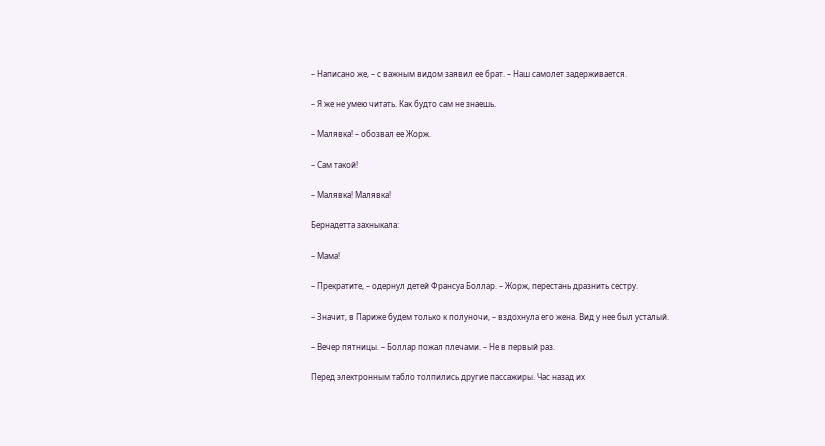– Написано же, – с важным видом заявил ее брат. – Наш самолет задерживается.

– Я же не умею читать. Как будто сам не знаешь.

– Малявка! – обозвал ее Жорж.

– Сам такой!

– Малявка! Малявка!

Бернадетта захныкала:

– Мама!

– Прекратите, – одернул детей Франсуа Боллар. – Жорж, перестань дразнить сестру.

– Значит, в Париже будем только к полуночи, – вздохнула его жена. Вид у нее был усталый.

– Вечер пятницы. – Боллар пожал плечами. – Не в первый раз.

Перед электронным табло толпились другие пассажиры. Час назад их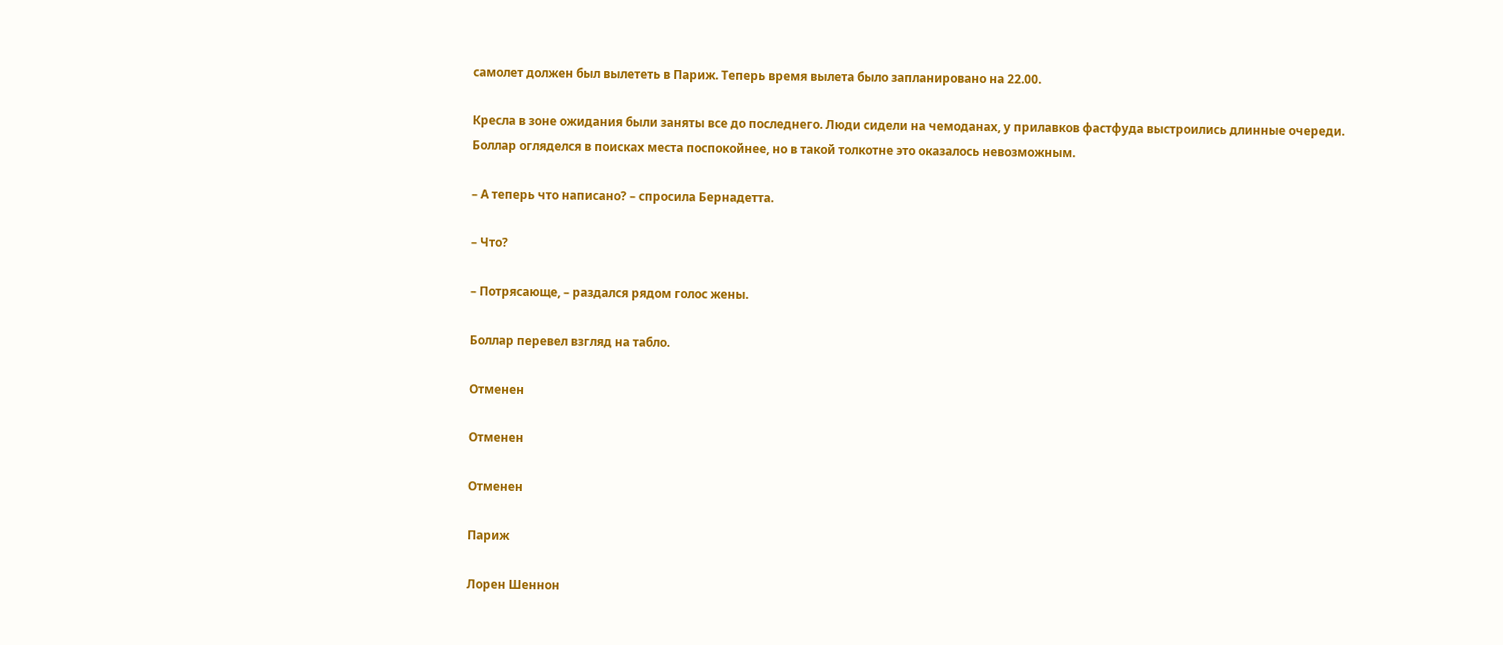самолет должен был вылететь в Париж. Теперь время вылета было запланировано на 22.00.

Кресла в зоне ожидания были заняты все до последнего. Люди сидели на чемоданах, у прилавков фастфуда выстроились длинные очереди. Боллар огляделся в поисках места поспокойнее, но в такой толкотне это оказалось невозможным.

– А теперь что написано? – спросила Бернадетта.

– Что?

– Потрясающе, – раздался рядом голос жены.

Боллар перевел взгляд на табло.

Отменен

Отменен

Отменен

Париж

Лорен Шеннон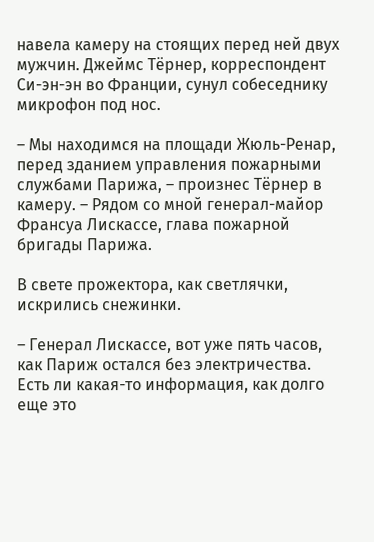навела камеру на стоящих перед ней двух мужчин. Джеймс Тёрнер, корреспондент Си-эн-эн во Франции, сунул собеседнику микрофон под нос.

– Мы находимся на площади Жюль-Ренар, перед зданием управления пожарными службами Парижа, – произнес Тёрнер в камеру. – Рядом со мной генерал-майор Франсуа Лискассе, глава пожарной бригады Парижа.

В свете прожектора, как светлячки, искрились снежинки.

– Генерал Лискассе, вот уже пять часов, как Париж остался без электричества. Есть ли какая-то информация, как долго еще это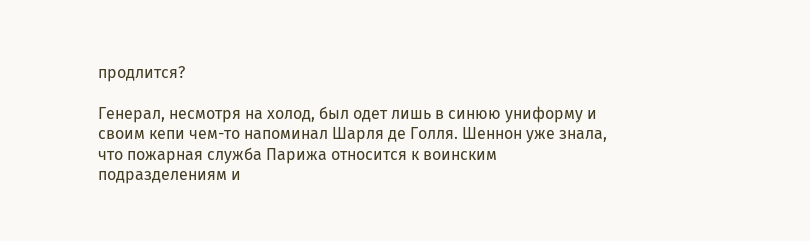продлится?

Генерал, несмотря на холод, был одет лишь в синюю униформу и своим кепи чем-то напоминал Шарля де Голля. Шеннон уже знала, что пожарная служба Парижа относится к воинским подразделениям и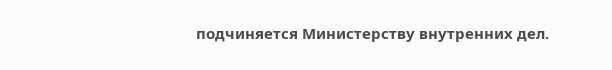подчиняется Министерству внутренних дел.